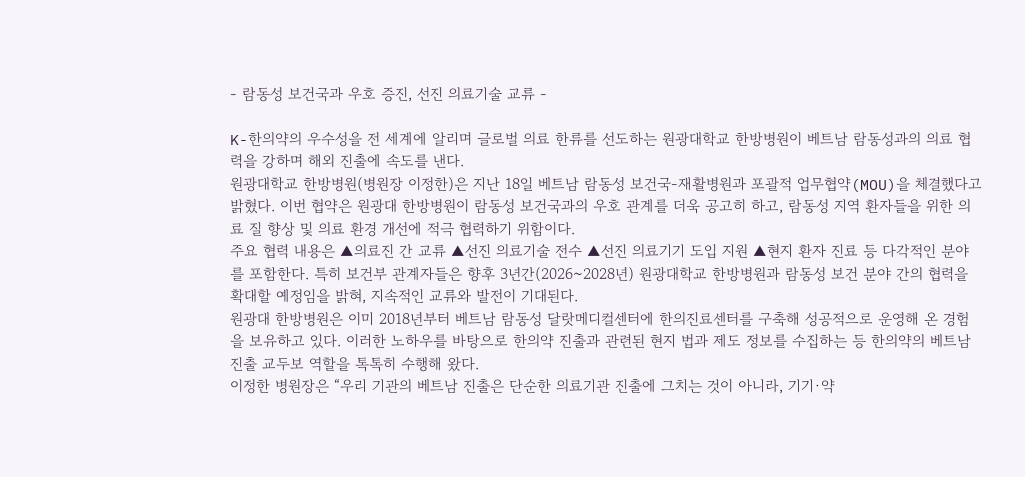- 람동성 보건국과 우호 증진, 선진 의료기술 교류 -

K-한의약의 우수성을 전 세계에 알리며 글로벌 의료 한류를 선도하는 원광대학교 한방병원이 베트남 람동성과의 의료 협력을 강하며 해외 진출에 속도를 낸다.
원광대학교 한방병원(병원장 이정한)은 지난 18일 베트남 람동성 보건국-재활병원과 포괄적 업무협약(MOU)을 체결했다고 밝혔다. 이번 협약은 원광대 한방병원이 람동성 보건국과의 우호 관계를 더욱 공고히 하고, 람동성 지역 환자들을 위한 의료 질 향상 및 의료 환경 개선에 적극 협력하기 위함이다.
주요 협력 내용은 ▲의료진 간 교류 ▲선진 의료기술 전수 ▲선진 의료기기 도입 지원 ▲현지 환자 진료 등 다각적인 분야를 포함한다. 특히 보건부 관계자들은 향후 3년간(2026~2028년) 원광대학교 한방병원과 람동성 보건 분야 간의 협력을 확대할 예정임을 밝혀, 지속적인 교류와 발전이 기대된다.
원광대 한방병원은 이미 2018년부터 베트남 람동성 달랏메디컬센터에 한의진료센터를 구축해 성공적으로 운영해 온 경험을 보유하고 있다. 이러한 노하우를 바탕으로 한의약 진출과 관련된 현지 법과 제도 정보를 수집하는 등 한의약의 베트남 진출 교두보 역할을 톡톡히 수행해 왔다.
이정한 병원장은 “우리 기관의 베트남 진출은 단순한 의료기관 진출에 그치는 것이 아니라, 기기·약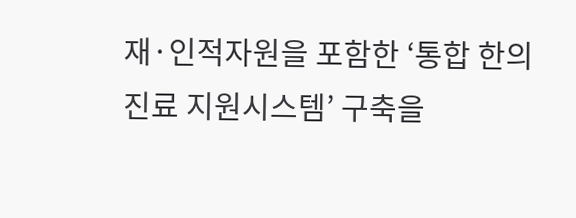재·인적자원을 포함한 ‘통합 한의진료 지원시스템’ 구축을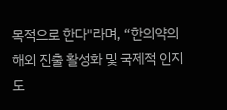목적으로 한다"라며, “한의약의 해외 진출 활성화 및 국제적 인지도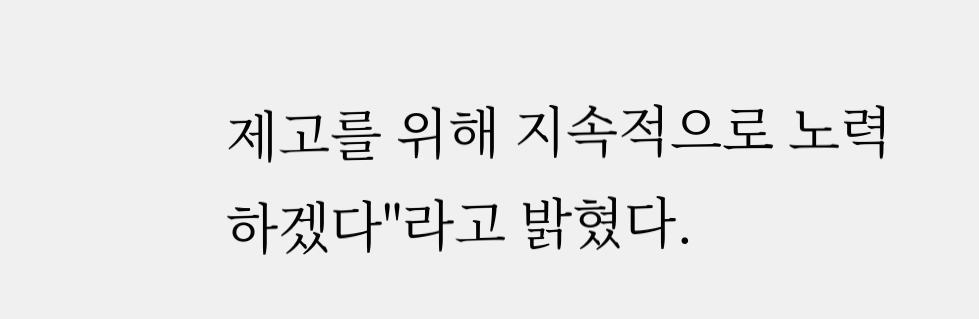제고를 위해 지속적으로 노력하겠다"라고 밝혔다.